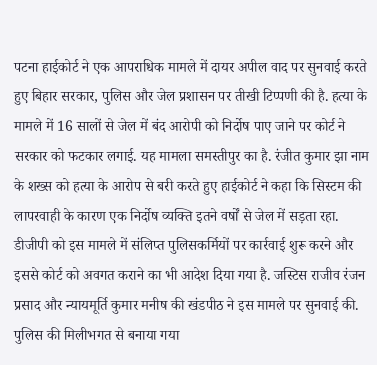पटना हाईकोर्ट ने एक आपराधिक मामले में दायर अपील वाद पर सुनवाई करते हुए बिहार सरकार, पुलिस और जेल प्रशासन पर तीखी टिप्पणी की है. हत्या के मामले में 16 सालों से जेल में बंद आरोपी को निर्दोष पाए जाने पर कोर्ट ने सरकार को फटकार लगाई. यह मामला समस्तीपुर का है. रंजीत कुमार झा नाम के शख्स को हत्या के आरोप से बरी करते हुए हाईकोर्ट ने कहा कि सिस्टम की लापरवाही के कारण एक निर्दोष व्यक्ति इतने वर्षों से जेल में सड़ता रहा.
डीजीपी को इस मामले में संलिप्त पुलिसकर्मियों पर कार्रवाई शुरू करने और इससे कोर्ट को अवगत कराने का भी आदेश दिया गया है. जस्टिस राजीव रंजन प्रसाद और न्यायमूर्ति कुमार मनीष की खंडपीठ ने इस मामले पर सुनवाई की.
पुलिस की मिलीभगत से बनाया गया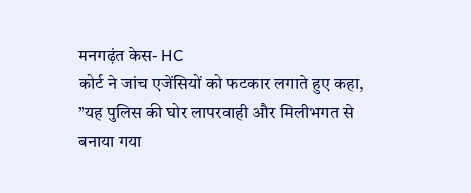मनगढ़ंत केस- HC
कोर्ट ने जांच एजेंसियों को फटकार लगाते हुए कहा, ”यह पुलिस की घोर लापरवाही और मिलीभगत से बनाया गया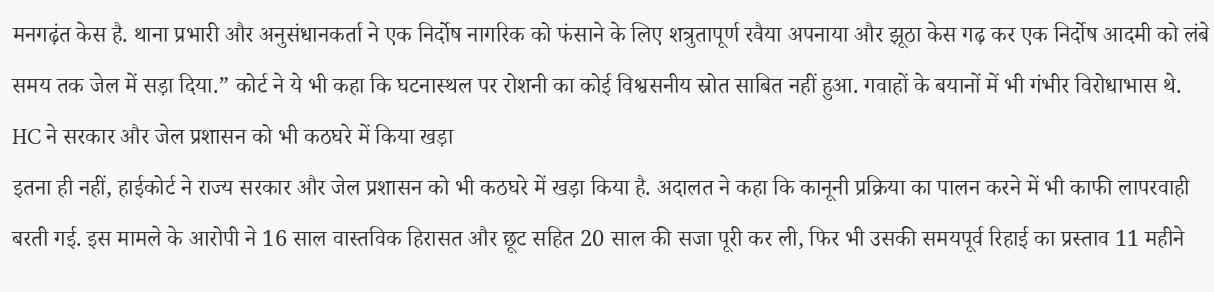मनगढ़ंत केस है. थाना प्रभारी और अनुसंधानकर्ता ने एक निर्दोष नागरिक को फंसाने के लिए शत्रुतापूर्ण रवैया अपनाया और झूठा केस गढ़ कर एक निर्दोष आदमी को लंबे समय तक जेल में सड़ा दिया.” कोर्ट ने ये भी कहा कि घटनास्थल पर रोशनी का कोई विश्वसनीय स्रोत साबित नहीं हुआ. गवाहों के बयानों में भी गंभीर विरोधाभास थे.
HC ने सरकार और जेल प्रशासन को भी कठघरे में किया खड़ा
इतना ही नहीं, हाईकोर्ट ने राज्य सरकार और जेल प्रशासन को भी कठघरे में खड़ा किया है. अदालत ने कहा कि कानूनी प्रक्रिया का पालन करने में भी काफी लापरवाही बरती गई. इस मामले के आरोपी ने 16 साल वास्तविक हिरासत और छूट सहित 20 साल की सजा पूरी कर ली, फिर भी उसकी समयपूर्व रिहाई का प्रस्ताव 11 महीने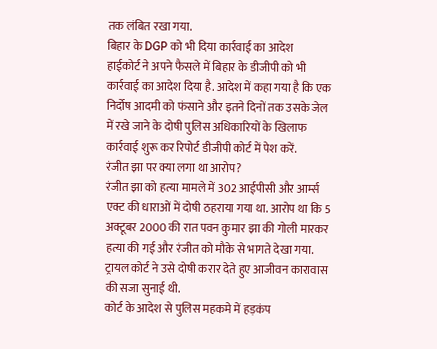तक लंबित रखा गया.
बिहार के DGP को भी दिया कार्रवाई का आदेश
हाईकोर्ट ने अपने फैसले में बिहार के डीजीपी को भी कार्रवाई का आदेश दिया है. आदेश में कहा गया है कि एक निर्दोष आदमी को फंसाने और इतने दिनों तक उसके जेल में रखे जाने के दोषी पुलिस अधिकारियों के खिलाफ कार्रवाई शुरू कर रिपोर्ट डीजीपी कोर्ट में पेश करें.
रंजीत झा पर क्या लगा था आरोप?
रंजीत झा को हत्या मामले में 302 आईपीसी और आर्म्स एक्ट की धाराओं में दोषी ठहराया गया था. आरोप था कि 5 अक्टूबर 2000 की रात पवन कुमार झा की गोली मारकर हत्या की गई और रंजीत को मौके से भागते देखा गया. ट्रायल कोर्ट ने उसे दोषी करार देते हुए आजीवन कारावास की सजा सुनाई थी.
कोर्ट के आदेश से पुलिस महकमे में हड़कंप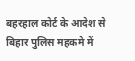बहरहाल कोर्ट के आदेश से बिहार पुलिस महकमे में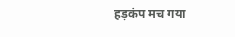हड़कंप मच गया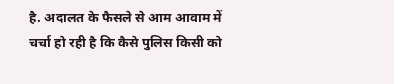है. अदालत के फैसले से आम आवाम में चर्चा हो रही है कि कैसे पुलिस किसी को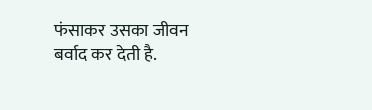फंसाकर उसका जीवन बर्वाद कर देती है.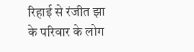रिहाई से रंजीत झा के परिवार के लोग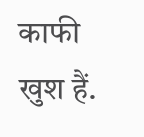काफी खुश हैं.